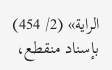الراية» (2/ 454) بإسناد منقطع،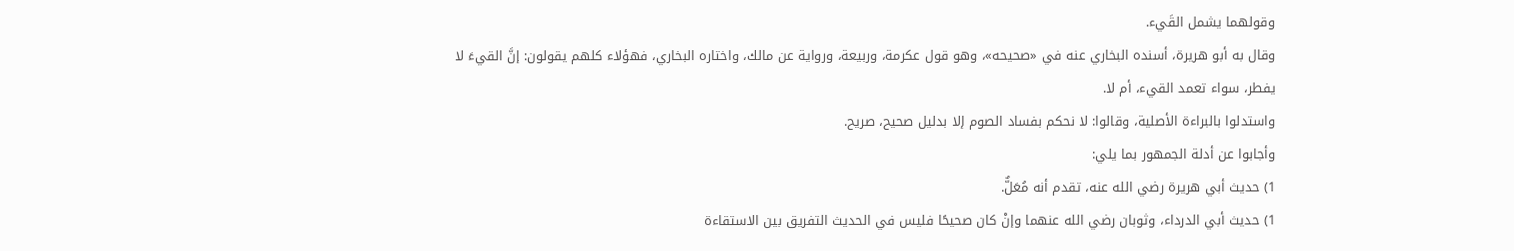وقولهما يشمل القَيء.
وقال به أبو هريرة، أسنده البخاري عنه في «صحيحه»، وهو قول عكرمة، وربيعة، ورواية عن مالك، واختاره البخاري، فهؤلاء كلهم يقولون: إنَّ القيءَ لا يفطر، سواء تعمد القيء، أم لا.
واستدلوا بالبراءة الأصلية، وقالوا: لا نحكم بفساد الصوم إلا بدليل صحيح، صريح.
وأجابوا عن أدلة الجمهور بما يلي:
1) حديث أبي هريرة رضي الله عنه، تقدم أنه مُعَلٌّ.
1) حديث أبي الدرداء، وثوبان رضي الله عنهما وإنْ كان صحيحًا فليس في الحديث التفريق بين الاستقاءة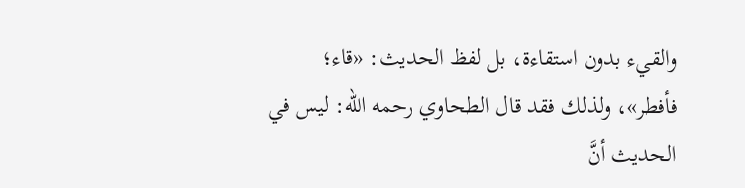والقيء بدون استقاءة، بل لفظ الحديث: «قاء؛ فأفطر»، ولذلك فقد قال الطحاوي رحمه الله: ليس في الحديث أنَّ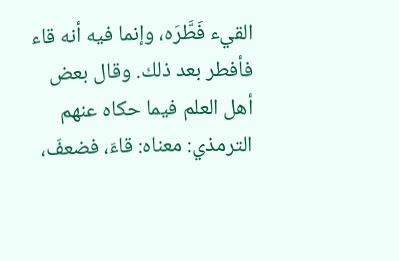القيء فَطَّرَه، وإنما فيه أنه قاء فأفطر بعد ذلك. وقال بعض أهل العلم فيما حكاه عنهم الترمذي: معناه: قاءَ، فضعفَ،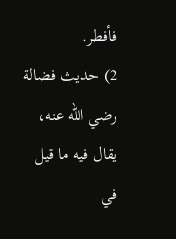فأفطر.
2) حديث فضالة رضي الله عنه، يقال فيه ما قيل في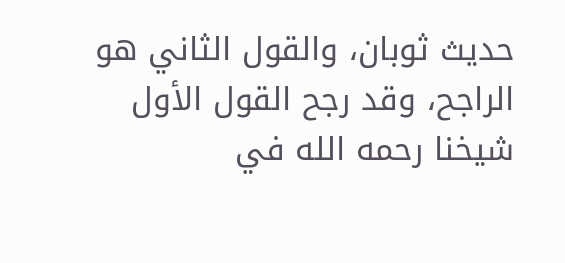حديث ثوبان، والقول الثاني هو الراجح، وقد رجح القول الأول شيخنا رحمه الله في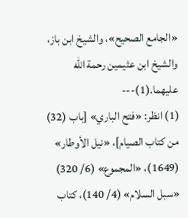«الجامع الصحيح»، والشيخ ابن باز، والشيخ ابن عثيمين رحمة الله عليهما.(1)---
(1) انظر: «فتح الباري» [باب (32) من كتاب الصيام]، «نيل الأوطار» (1649)، «المجموع» (6/ 320) «سبل السلام» (4/ 140)، كتاب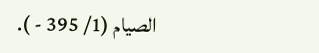الصيام (1/ 395 - ).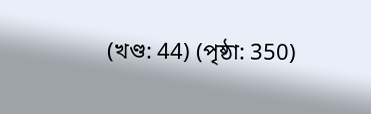(খণ্ড: 44) (পৃষ্ঠা: 350)